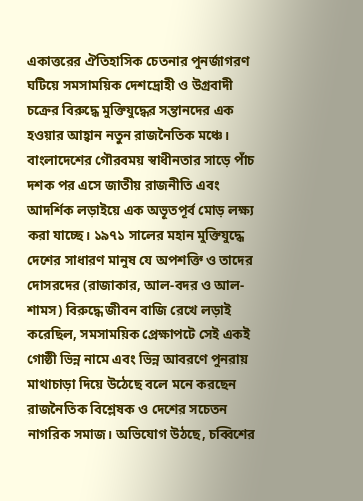একাত্তরের ঐতিহাসিক চেতনার পুনর্জাগরণ ঘটিয়ে সমসাময়িক দেশদ্রোহী ও উগ্রবাদী চক্রের বিরুদ্ধে মুক্তিযুদ্ধের সন্তানদের এক হওয়ার আহ্বান নতুন রাজনৈতিক মঞ্চে।
বাংলাদেশের গৌরবময় স্বাধীনতার সাড়ে পাঁচ দশক পর এসে জাতীয় রাজনীতি এবং আদর্শিক লড়াইয়ে এক অভূতপূর্ব মোড় লক্ষ্য করা যাচ্ছে। ১৯৭১ সালের মহান মুক্তিযুদ্ধে দেশের সাধারণ মানুষ যে অপশক্তি ও তাদের দোসরদের (রাজাকার, আল-বদর ও আল-শামস) বিরুদ্ধে জীবন বাজি রেখে লড়াই করেছিল, সমসাময়িক প্রেক্ষাপটে সেই একই গোষ্ঠী ভিন্ন নামে এবং ভিন্ন আবরণে পুনরায় মাথাচাড়া দিয়ে উঠেছে বলে মনে করছেন রাজনৈতিক বিশ্লেষক ও দেশের সচেতন নাগরিক সমাজ। অভিযোগ উঠছে, চব্বিশের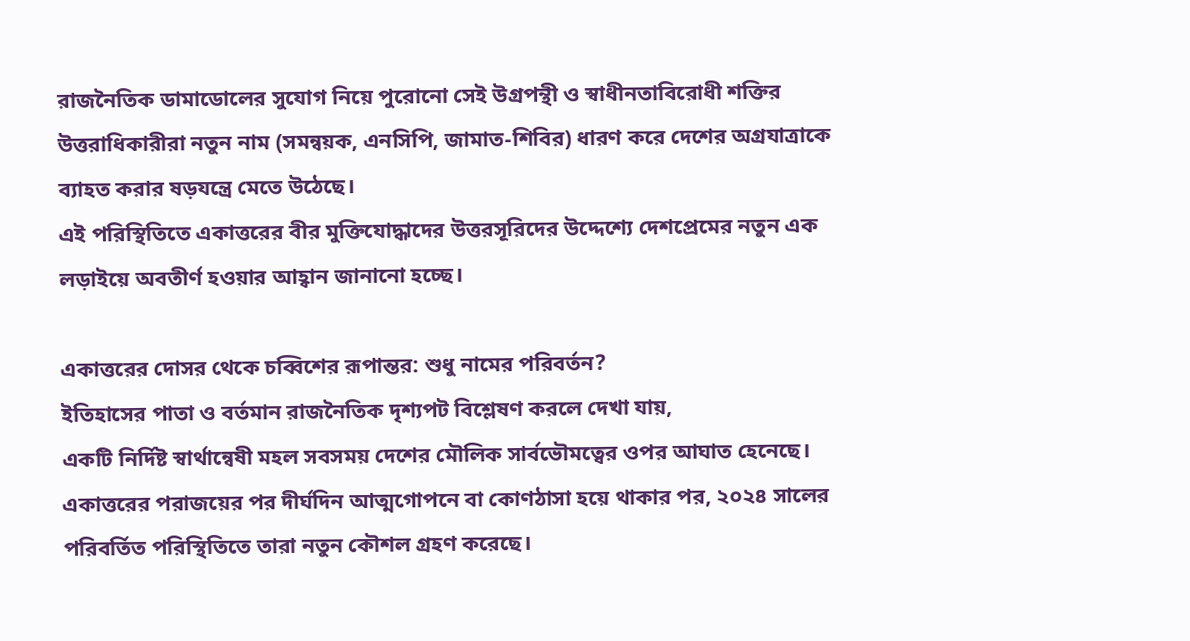রাজনৈতিক ডামাডোলের সুযোগ নিয়ে পুরোনো সেই উগ্রপন্থী ও স্বাধীনতাবিরোধী শক্তির উত্তরাধিকারীরা নতুন নাম (সমন্বয়ক, এনসিপি, জামাত-শিবির) ধারণ করে দেশের অগ্রযাত্রাকে ব্যাহত করার ষড়যন্ত্রে মেতে উঠেছে।
এই পরিস্থিতিতে একাত্তরের বীর মুক্তিযোদ্ধাদের উত্তরসূরিদের উদ্দেশ্যে দেশপ্রেমের নতুন এক লড়াইয়ে অবতীর্ণ হওয়ার আহ্বান জানানো হচ্ছে।

একাত্তরের দোসর থেকে চব্বিশের রূপান্তর: শুধু নামের পরিবর্তন?
ইতিহাসের পাতা ও বর্তমান রাজনৈতিক দৃশ্যপট বিশ্লেষণ করলে দেখা যায়,
একটি নির্দিষ্ট স্বার্থান্বেষী মহল সবসময় দেশের মৌলিক সার্বভৌমত্বের ওপর আঘাত হেনেছে।
একাত্তরের পরাজয়ের পর দীর্ঘদিন আত্মগোপনে বা কোণঠাসা হয়ে থাকার পর, ২০২৪ সালের পরিবর্তিত পরিস্থিতিতে তারা নতুন কৌশল গ্রহণ করেছে।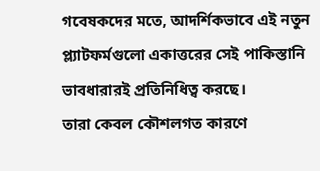গবেষকদের মতে, আদর্শিকভাবে এই নতুন প্ল্যাটফর্মগুলো একাত্তরের সেই পাকিস্তানি ভাবধারারই প্রতিনিধিত্ব করছে।
তারা কেবল কৌশলগত কারণে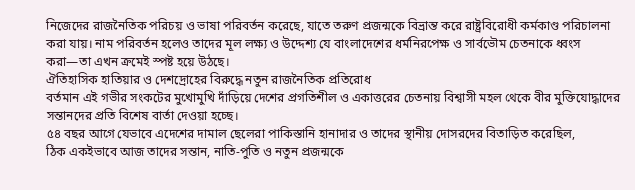নিজেদের রাজনৈতিক পরিচয় ও ভাষা পরিবর্তন করেছে, যাতে তরুণ প্রজন্মকে বিভ্রান্ত করে রাষ্ট্রবিরোধী কর্মকাণ্ড পরিচালনা করা যায়। নাম পরিবর্তন হলেও তাদের মূল লক্ষ্য ও উদ্দেশ্য যে বাংলাদেশের ধর্মনিরপেক্ষ ও সার্বভৌম চেতনাকে ধ্বংস করা—তা এখন ক্রমেই স্পষ্ট হয়ে উঠছে।
ঐতিহাসিক হাতিয়ার ও দেশদ্রোহের বিরুদ্ধে নতুন রাজনৈতিক প্রতিরোধ
বর্তমান এই গভীর সংকটের মুখোমুখি দাঁড়িয়ে দেশের প্রগতিশীল ও একাত্তরের চেতনায় বিশ্বাসী মহল থেকে বীর মুক্তিযোদ্ধাদের সন্তানদের প্রতি বিশেষ বার্তা দেওয়া হচ্ছে।
৫৪ বছর আগে যেভাবে এদেশের দামাল ছেলেরা পাকিস্তানি হানাদার ও তাদের স্থানীয় দোসরদের বিতাড়িত করেছিল,
ঠিক একইভাবে আজ তাদের সন্তান, নাতি-পুতি ও নতুন প্রজন্মকে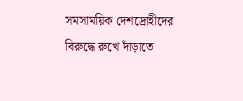সমসাময়িক দেশদ্রোহীদের বিরুদ্ধে রুখে দাঁড়াতে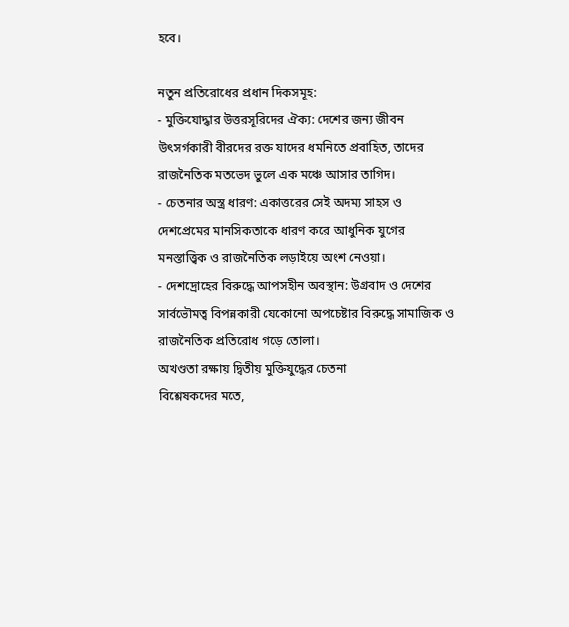হবে।

নতুন প্রতিরোধের প্রধান দিকসমূহ:
- মুক্তিযোদ্ধার উত্তরসূরিদের ঐক্য: দেশের জন্য জীবন উৎসর্গকারী বীরদের রক্ত যাদের ধমনিতে প্রবাহিত, তাদের রাজনৈতিক মতভেদ ভুলে এক মঞ্চে আসার তাগিদ।
- চেতনার অস্ত্র ধারণ: একাত্তরের সেই অদম্য সাহস ও দেশপ্রেমের মানসিকতাকে ধারণ করে আধুনিক যুগের মনস্তাত্ত্বিক ও রাজনৈতিক লড়াইয়ে অংশ নেওয়া।
- দেশদ্রোহের বিরুদ্ধে আপসহীন অবস্থান: উগ্রবাদ ও দেশের সার্বভৌমত্ব বিপন্নকারী যেকোনো অপচেষ্টার বিরুদ্ধে সামাজিক ও রাজনৈতিক প্রতিরোধ গড়ে তোলা।
অখণ্ডতা রক্ষায় দ্বিতীয় মুক্তিযুদ্ধের চেতনা
বিশ্লেষকদের মতে,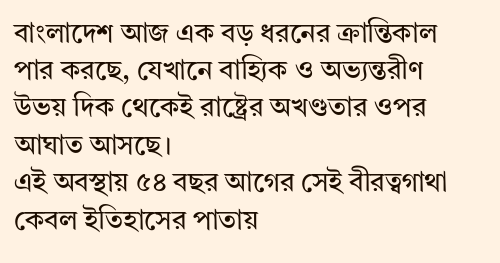বাংলাদেশ আজ এক বড় ধরনের ক্রান্তিকাল পার করছে, যেখানে বাহ্যিক ও অভ্যন্তরীণ উভয় দিক থেকেই রাষ্ট্রের অখণ্ডতার ওপর আঘাত আসছে।
এই অবস্থায় ৫৪ বছর আগের সেই বীরত্বগাথা কেবল ইতিহাসের পাতায়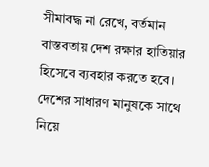সীমাবদ্ধ না রেখে, বর্তমান বাস্তবতায় দেশ রক্ষার হাতিয়ার হিসেবে ব্যবহার করতে হবে। দেশের সাধারণ মানুষকে সাথে নিয়ে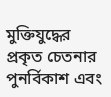মুক্তিযুদ্ধের প্রকৃত চেতনার পুনর্বিকাশ এবং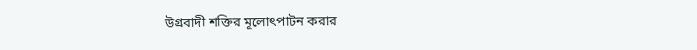উগ্রবাদী শক্তির মূলোৎপাটন করার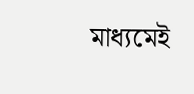মাধ্যমেই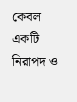কেবল একটি নিরাপদ ও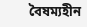বৈষম্যহীন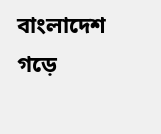বাংলাদেশ গড়ে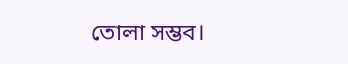তোলা সম্ভব।